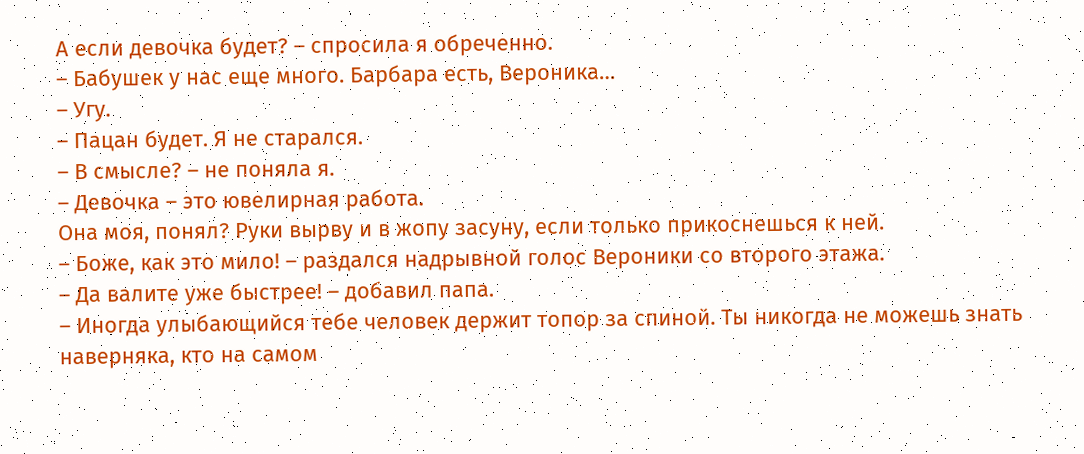А если девочка будет? – спросила я обреченно.
– Бабушек у нас еще много. Барбара есть, Вероника…
– Угу.
– Пацан будет. Я не старался.
– В смысле? – не поняла я.
– Девочка – это ювелирная работа.
Она моя, понял? Руки вырву и в жопу засуну, если только прикоснешься к ней.
– Боже, как это мило! – раздался надрывной голос Вероники со второго этажа.
– Да валите уже быстрее! – добавил папа.
– Иногда улыбающийся тебе человек держит топор за спиной. Ты никогда не можешь знать наверняка, кто на самом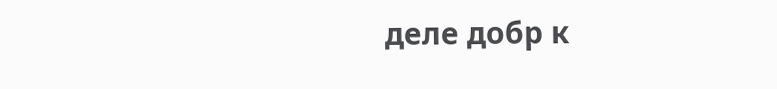деле добр к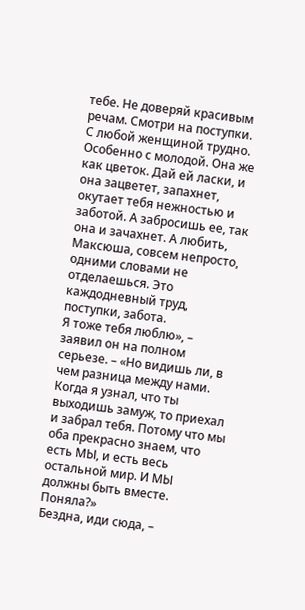тебе. Не доверяй красивым речам. Смотри на поступки.
С любой женщиной трудно. Особенно с молодой. Она же как цветок. Дай ей ласки, и она зацветет, запахнет, окутает тебя нежностью и заботой. А забросишь ее, так она и зачахнет. А любить, Максюша, совсем непросто, одними словами не отделаешься. Это каждодневный труд, поступки, забота.
Я тоже тебя люблю», – заявил он на полном серьезе. – «Но видишь ли, в чем разница между нами. Когда я узнал, что ты выходишь замуж, то приехал и забрал тебя. Потому что мы оба прекрасно знаем, что есть МЫ, и есть весь остальной мир. И МЫ должны быть вместе. Поняла?»
Бездна, иди сюда, –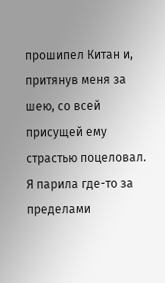прошипел Китан и, притянув меня за шею, со всей присущей ему страстью поцеловал.
Я парила где-то за пределами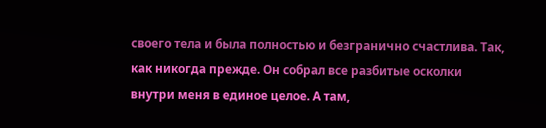своего тела и была полностью и безгранично счастлива. Так, как никогда прежде. Он собрал все разбитые осколки внутри меня в единое целое. А там,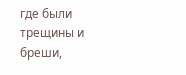где были трещины и бреши,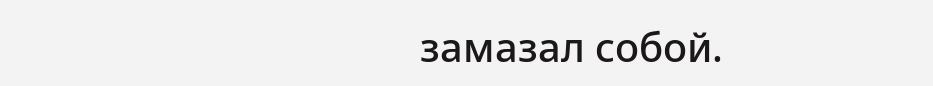замазал собой.